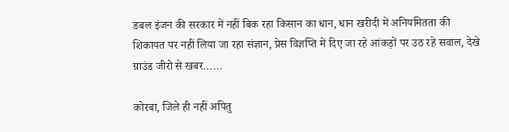डबल इंजन की सरकार में नहीं बिक रहा किसान का धान, धान खरीदी में अनियमितता की शिकायत पर नहीं लिया जा रहा संज्ञान, प्रेस विज्ञप्ति में दिए जा रहे आंकड़ों पर उठ रहे सवाल, देखे ग्राउंड जीरो से खबर……

कोरबा, जिले ही नहीं अपितु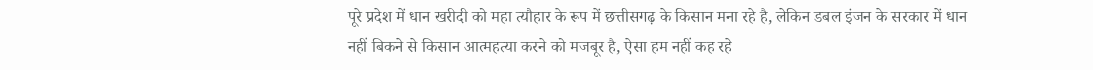पूरे प्रदेश में धान खरीदी को महा त्यौहार के रूप में छत्तीसगढ़ के किसान मना रहे है, लेकिन डबल इंजन के सरकार में धान नहीं बिकने से किसान आत्महत्या करने को मजबूर है, ऐसा हम नहीं कह रहे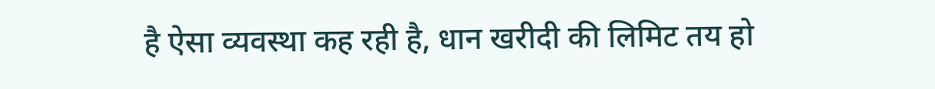है ऐसा व्यवस्था कह रही है, धान खरीदी की लिमिट तय हो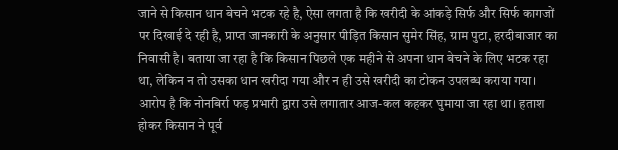जाने से किसान धान बेचने भटक रहे है, ऐसा लगता है कि खरीदी के आंकड़े सिर्फ और सिर्फ कागजों पर दिखाई दे रही है, प्राप्त जानकारी के अनुसार पीड़ित किसान सुमेर सिंह, ग्राम पुटा, हरदीबाजार का निवासी है। बताया जा रहा है कि किसान पिछले एक महीने से अपना धान बेचने के लिए भटक रहा था, लेकिन न तो उसका धान खरीदा गया और न ही उसे खरीदी का टोकन उपलब्ध कराया गया। आरोप है कि नोनबिर्रा फड़ प्रभारी द्वारा उसे लगातार आज-कल कहकर घुमाया जा रहा था। हताश होकर किसान ने पूर्व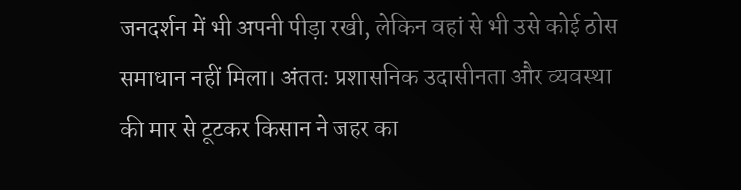जनदर्शन में भी अपनी पीड़ा रखी, लेकिन वहां से भी उसे कोई ठोस समाधान नहीं मिला। अंततः प्रशासनिक उदासीनता और व्यवस्था की मार से टूटकर किसान ने जहर का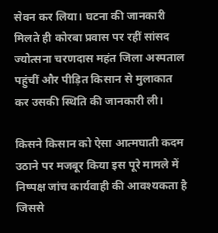सेवन कर लिया। घटना की जानकारी मिलते ही कोरबा प्रवास पर रहीं सांसद ज्योत्सना चरणदास महंत जिला अस्पताल पहुंचीं और पीड़ित किसान से मुलाकात कर उसकी स्थिति की जानकारी ली।

किसने किसान को ऐसा आत्मघाती कदम उठाने पर मजबूर किया इस पूरे मामले में निष्पक्ष जांच कार्यवाही की आवश्यकता है जिससे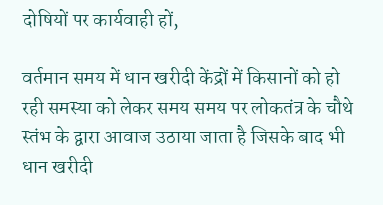दोषियों पर कार्यवाही हों,

वर्तमान समय में धान खरीदी केंद्रों में किसानों को हो रही समस्या को लेकर समय समय पर लोकतंत्र के चौथे स्तंभ के द्वारा आवाज उठाया जाता है जिसके बाद भी धान खरीदी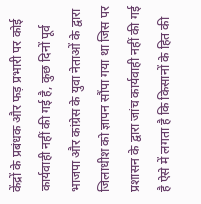केंद्रों के प्रबंधक और फड़ प्रभारी पर कोई कार्यवाही नहीं की गई है, कुछ दिनों पूर्व भाजपा और कांग्रेस के युवा नेताओं के द्वारा जिलाधीश को ज्ञापन सौंपा गया था जिस पर प्रशासन के द्वारा जांच कार्यवाही नहीं की गई है ऐसे में लगता है कि किसानों के हित की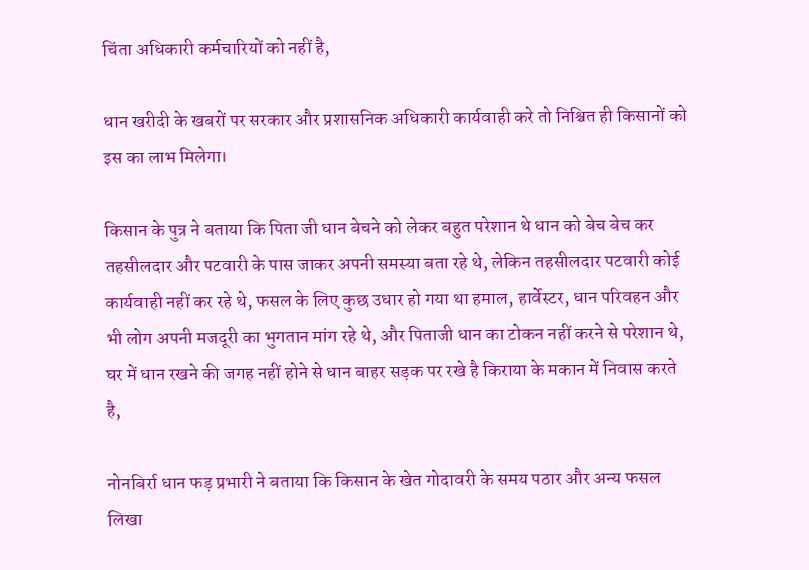चिंता अधिकारी कर्मचारियों को नहीं है,

धान खरीदी के खबरों पर सरकार और प्रशासनिक अधिकारी कार्यवाही करे तो निश्चित ही किसानों को इस का लाभ मिलेगा।

किसान के पुत्र ने बताया कि पिता जी धान बेचने को लेकर बहुत परेशान थे धान को बेच बेच कर तहसीलदार और पटवारी के पास जाकर अपनी समस्या बता रहे थे, लेकिन तहसीलदार पटवारी कोई कार्यवाही नहीं कर रहे थे, फसल के लिए कुछ उधार हो गया था हमाल, हार्वेस्टर, धान परिवहन और भी लोग अपनी मजदूरी का भुगतान मांग रहे थे, और पिताजी धान का टोकन नहीं करने से परेशान थे, घर में धान रखने की जगह नहीं होने से धान बाहर सड़क पर रखे है किराया के मकान में निवास करते है,

नोनबिर्रा धान फड़ प्रभारी ने बताया कि किसान के खेत गोदावरी के समय पठार और अन्य फसल लिखा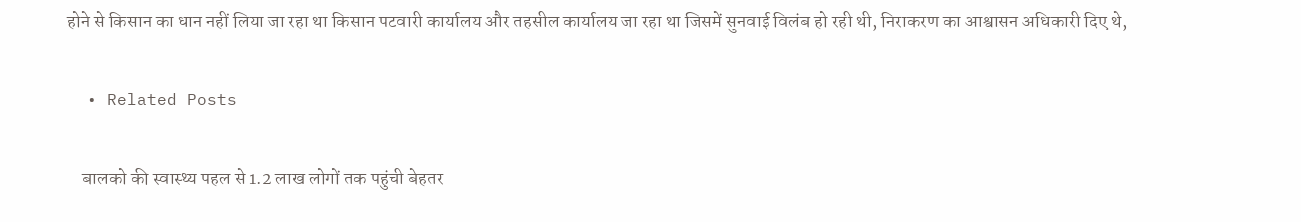होने से किसान का धान नहीं लिया जा रहा था किसान पटवारी कार्यालय और तहसील कार्यालय जा रहा था जिसमें सुनवाई विलंब हो रही थी, निराकरण का आश्वासन अधिकारी दिए थे,

  • Related Posts

    बालको की स्वास्थ्य पहल से 1.2 लाख लोगों तक पहुंची बेहतर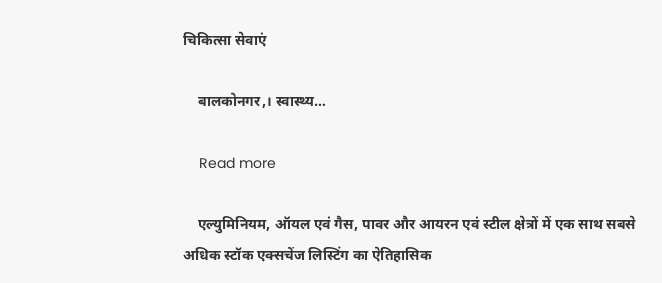चिकित्सा सेवाएं

    बालकोनगर,। स्वास्थ्य…

    Read more

    एल्युमिनियम, ऑयल एवं गैस, पावर और आयरन एवं स्टील क्षेत्रों में एक साथ सबसे अधिक स्टॉक एक्सचेंज लिस्टिंग का ऐतिहासिक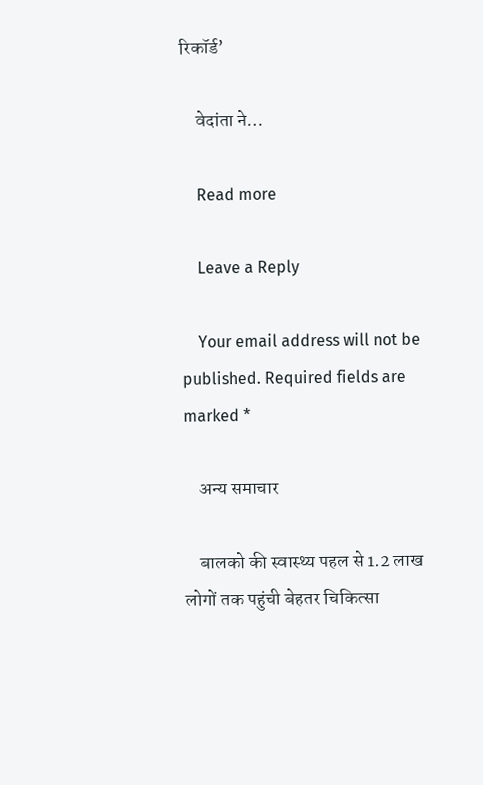रिकॉर्ड’

    वेदांता ने…

    Read more

    Leave a Reply

    Your email address will not be published. Required fields are marked *

    अन्य समाचार

    बालको की स्वास्थ्य पहल से 1.2 लाख लोगों तक पहुंची बेहतर चिकित्सा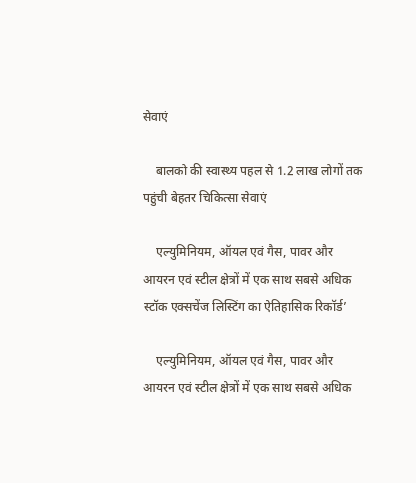सेवाएं

    बालको की स्वास्थ्य पहल से 1.2 लाख लोगों तक पहुंची बेहतर चिकित्सा सेवाएं

    एल्युमिनियम, ऑयल एवं गैस, पावर और आयरन एवं स्टील क्षेत्रों में एक साथ सबसे अधिक स्टॉक एक्सचेंज लिस्टिंग का ऐतिहासिक रिकॉर्ड’

    एल्युमिनियम, ऑयल एवं गैस, पावर और आयरन एवं स्टील क्षेत्रों में एक साथ सबसे अधिक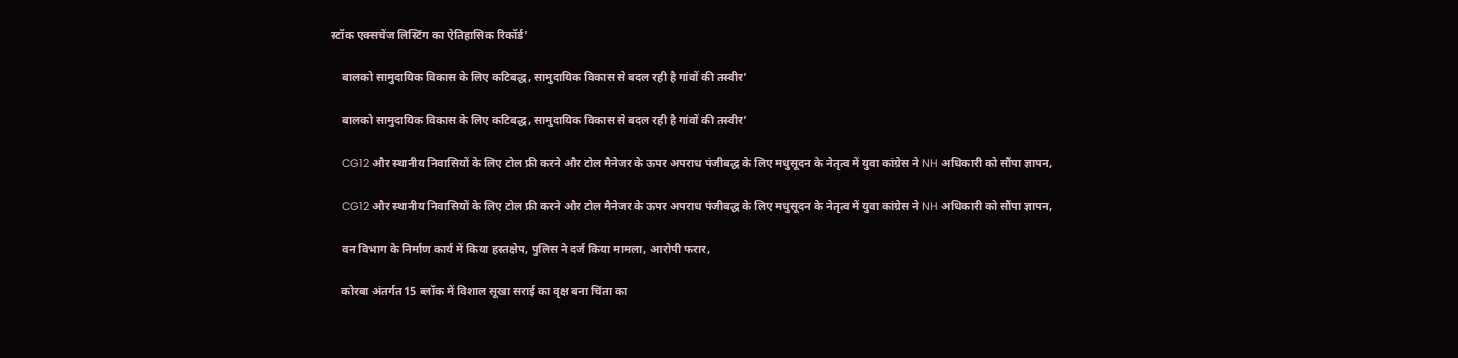स्टॉक एक्सचेंज लिस्टिंग का ऐतिहासिक रिकॉर्ड’

    बालको सामुदायिक विकास के लिए कटिबद्ध, सामुदायिक विकास से बदल रही है गांवों की तस्वीर’

    बालको सामुदायिक विकास के लिए कटिबद्ध, सामुदायिक विकास से बदल रही है गांवों की तस्वीर’

    CG12 और स्थानीय निवासियों के लिए टोल फ्री करने और टोल मैनेजर के ऊपर अपराध पंजीबद्ध के लिए मधुसूदन के नेतृत्व में युवा कांग्रेस ने NH अधिकारी को सौंपा ज्ञापन,

    CG12 और स्थानीय निवासियों के लिए टोल फ्री करने और टोल मैनेजर के ऊपर अपराध पंजीबद्ध के लिए मधुसूदन के नेतृत्व में युवा कांग्रेस ने NH अधिकारी को सौंपा ज्ञापन,

    वन विभाग के निर्माण कार्य में किया हस्तक्षेप, पुलिस ने दर्ज किया मामला, आरोपी फरार,

    कोरबा अंतर्गत 15 ब्लॉक में विशाल सूखा सराई का वृक्ष बना चिंता का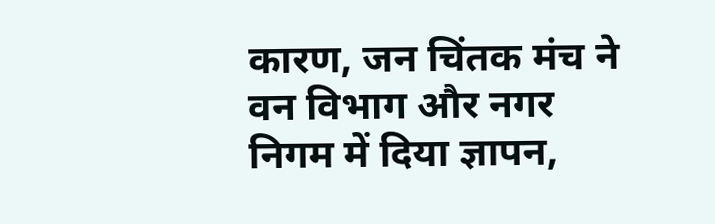कारण, जन चिंतक मंच ने वन विभाग और नगर निगम में दिया ज्ञापन,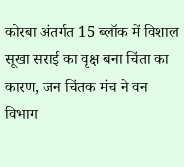कोरबा अंतर्गत 15 ब्लॉक में विशाल सूखा सराई का वृक्ष बना चिंता का कारण, जन चिंतक मंच ने वन विभाग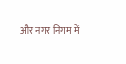और नगर निगम में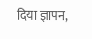दिया ज्ञापन,